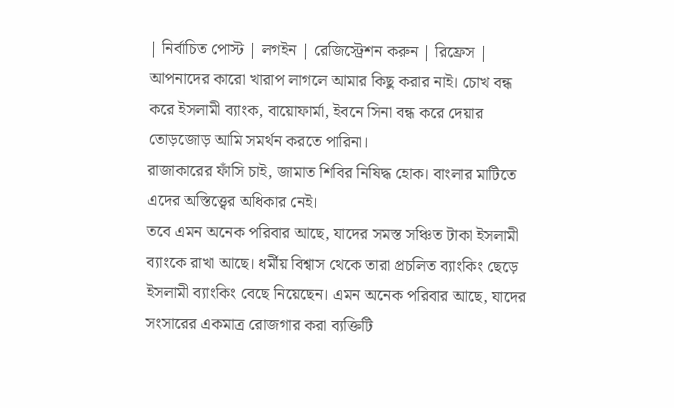| নির্বাচিত পোস্ট | লগইন | রেজিস্ট্রেশন করুন | রিফ্রেস |
আপনাদের কারো খারাপ লাগলে আমার কিছু করার নাই। চোখ বন্ধ করে ইসলামী ব্যাংক, বায়োফার্মা, ইবনে সিনা বন্ধ করে দেয়ার তোড়জোড় আমি সমর্থন করতে পারিনা।
রাজাকারের ফাঁসি চাই, জামাত শিবির নিষিদ্ধ হোক। বাংলার মাটিতে এদের অস্তিত্ত্বের অধিকার নেই।
তবে এমন অনেক পরিবার আছে, যাদের সমস্ত সঞ্চিত টাকা ইসলামী ব্যাংকে রাখা আছে। ধর্মীয় বিশ্বাস থেকে তারা প্রচলিত ব্যাংকিং ছেড়ে ইসলামী ব্যাংকিং বেছে নিয়েছেন। এমন অনেক পরিবার আছে, যাদের সংসারের একমাত্র রোজগার করা ব্যক্তিটি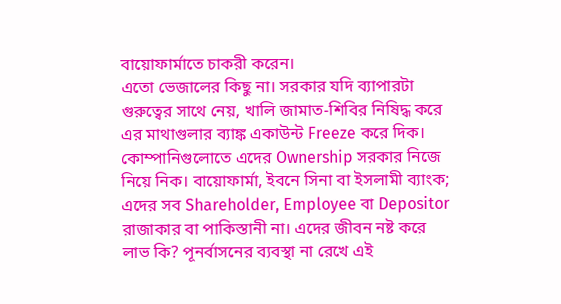বায়োফার্মাতে চাকরী করেন।
এতো ভেজালের কিছু না। সরকার যদি ব্যাপারটা গুরুত্বের সাথে নেয়, খালি জামাত-শিবির নিষিদ্ধ করে এর মাথাগুলার ব্যাঙ্ক একাউন্ট Freeze করে দিক। কোম্পানিগুলোতে এদের Ownership সরকার নিজে নিয়ে নিক। বায়োফার্মা, ইবনে সিনা বা ইসলামী ব্যাংক; এদের সব Shareholder, Employee বা Depositor রাজাকার বা পাকিস্তানী না। এদের জীবন নষ্ট করে লাভ কি? পূনর্বাসনের ব্যবস্থা না রেখে এই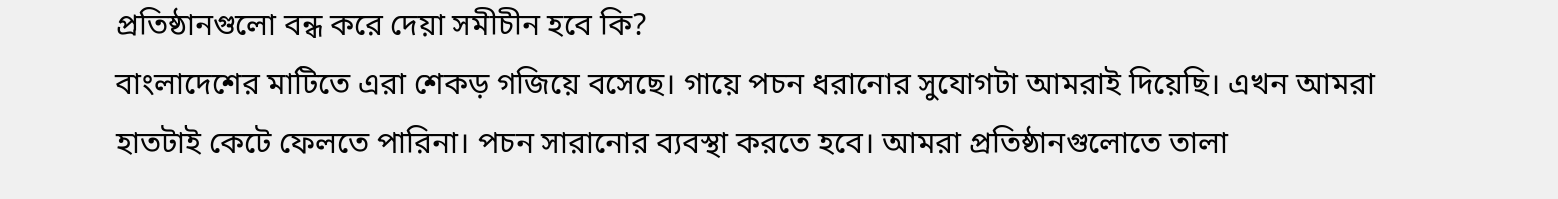প্রতিষ্ঠানগুলো বন্ধ করে দেয়া সমীচীন হবে কি?
বাংলাদেশের মাটিতে এরা শেকড় গজিয়ে বসেছে। গায়ে পচন ধরানোর সুযোগটা আমরাই দিয়েছি। এখন আমরা হাতটাই কেটে ফেলতে পারিনা। পচন সারানোর ব্যবস্থা করতে হবে। আমরা প্রতিষ্ঠানগুলোতে তালা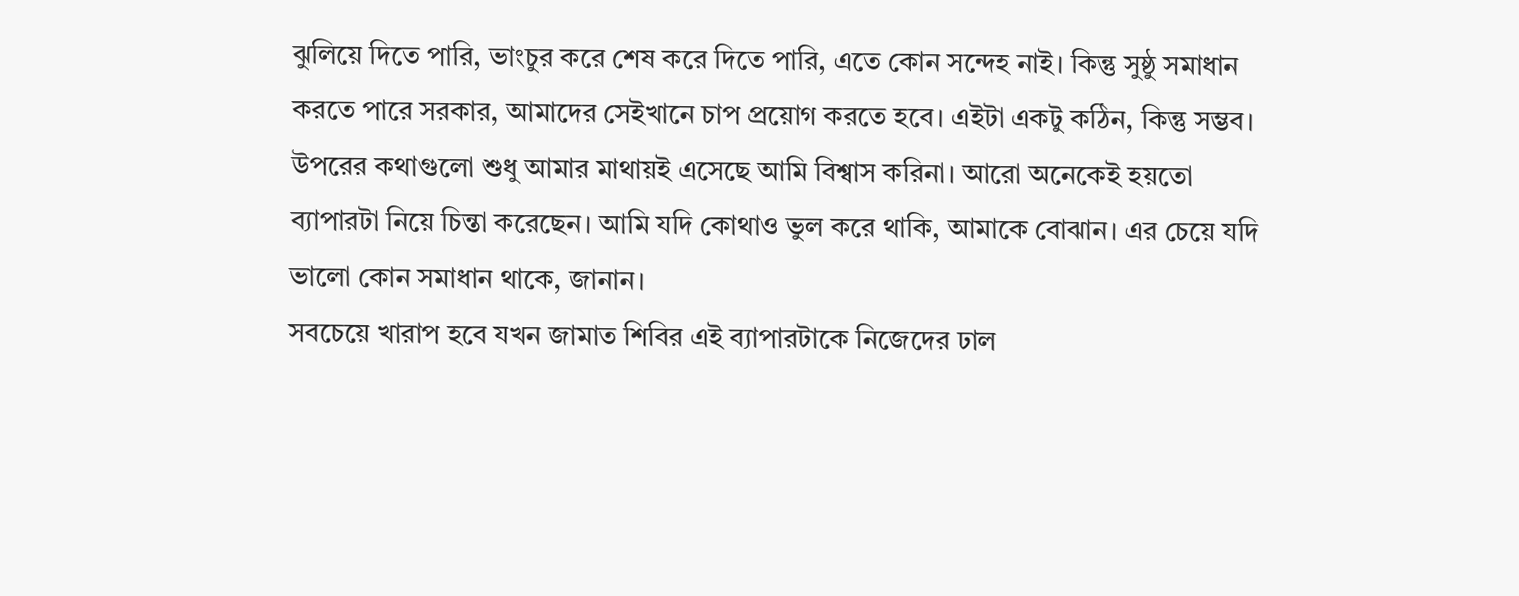ঝুলিয়ে দিতে পারি, ভাংচুর করে শেষ করে দিতে পারি, এতে কোন সন্দেহ নাই। কিন্তু সুষ্ঠু সমাধান করতে পারে সরকার, আমাদের সেইখানে চাপ প্রয়োগ করতে হবে। এইটা একটু কঠিন, কিন্তু সম্ভব।
উপরের কথাগুলো শুধু আমার মাথায়ই এসেছে আমি বিশ্বাস করিনা। আরো অনেকেই হয়তো ব্যাপারটা নিয়ে চিন্তা করেছেন। আমি যদি কোথাও ভুল করে থাকি, আমাকে বোঝান। এর চেয়ে যদি ভালো কোন সমাধান থাকে, জানান।
সবচেয়ে খারাপ হবে যখন জামাত শিবির এই ব্যাপারটাকে নিজেদের ঢাল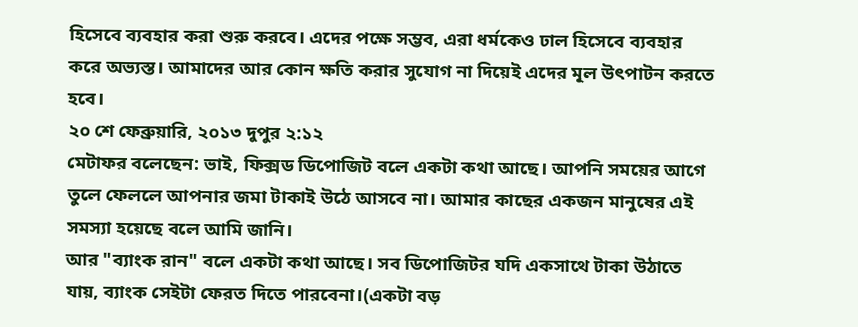হিসেবে ব্যবহার করা শুরু করবে। এদের পক্ষে সম্ভব, এরা ধর্মকেও ঢাল হিসেবে ব্যবহার করে অভ্যস্ত। আমাদের আর কোন ক্ষতি করার সুযোগ না দিয়েই এদের মূল উৎপাটন করতে হবে।
২০ শে ফেব্রুয়ারি, ২০১৩ দুপুর ২:১২
মেটাফর বলেছেন: ভাই, ফিক্সড ডিপোজিট বলে একটা কথা আছে। আপনি সময়ের আগে তুলে ফেললে আপনার জমা টাকাই উঠে আসবে না। আমার কাছের একজন মানুষের এই সমস্যা হয়েছে বলে আমি জানি।
আর "ব্যাংক রান" বলে একটা কথা আছে। সব ডিপোজিটর যদি একসাথে টাকা উঠাতে যায়, ব্যাংক সেইটা ফেরত দিতে পারবেনা।(একটা বড়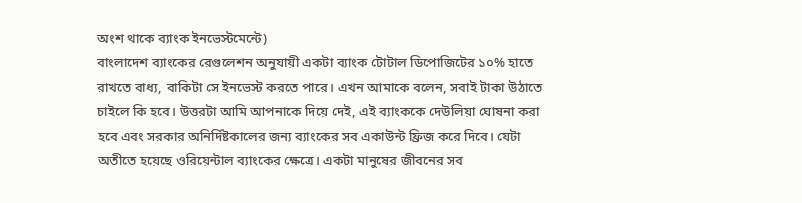অংশ থাকে ব্যাংক ইনভেস্টমেন্টে)
বাংলাদেশ ব্যাংকের রেগুলেশন অনুযায়ী একটা ব্যাংক টোটাল ডিপোজিটের ১০% হাতে রাখতে বাধ্য, বাকিটা সে ইনভেস্ট করতে পারে। এখন আমাকে বলেন, সবাই টাকা উঠাতে চাইলে কি হবে। উত্তরটা আমি আপনাকে দিয়ে দেই, এই ব্যাংককে দেউলিয়া ঘোষনা করা হবে এবং সরকার অনির্দিষ্টকালের জন্য ব্যাংকের সব একাউন্ট ফ্রিজ করে দিবে। যেটা অতীতে হয়েছে ওরিয়েন্টাল ব্যাংকের ক্ষেত্রে। একটা মানুষের জীবনের সব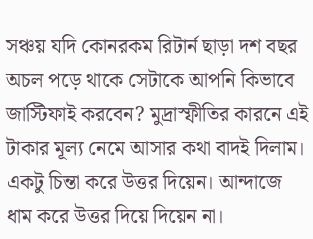সঞ্চয় যদি কোনরকম রিটার্ন ছাড়া দশ বছর অচল পড়ে থাকে সেটাকে আপনি কিভাবে জাস্টিফাই করবেন? মুদ্রাস্ফীতির কারনে এই টাকার মূল্য নেমে আসার কথা বাদই দিলাম।
একটু চিন্তা করে উত্তর দিয়েন। আন্দাজে ধাম করে উত্তর দিয়ে দিয়েন না।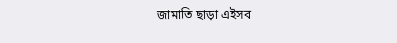জামাতি ছাড়া এইসব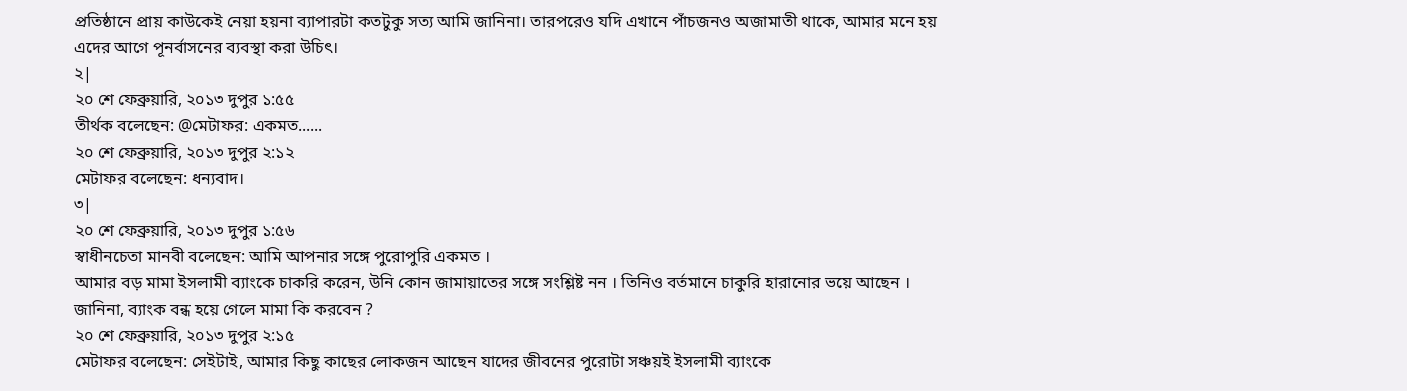প্রতিষ্ঠানে প্রায় কাউকেই নেয়া হয়না ব্যাপারটা কতটুকু সত্য আমি জানিনা। তারপরেও যদি এখানে পাঁচজনও অজামাতী থাকে, আমার মনে হয় এদের আগে পূনর্বাসনের ব্যবস্থা করা উচিৎ।
২|
২০ শে ফেব্রুয়ারি, ২০১৩ দুপুর ১:৫৫
তীর্থক বলেছেন: @মেটাফর: একমত......
২০ শে ফেব্রুয়ারি, ২০১৩ দুপুর ২:১২
মেটাফর বলেছেন: ধন্যবাদ।
৩|
২০ শে ফেব্রুয়ারি, ২০১৩ দুপুর ১:৫৬
স্বাধীনচেতা মানবী বলেছেন: আমি আপনার সঙ্গে পুরোপুরি একমত ।
আমার বড় মামা ইসলামী ব্যাংকে চাকরি করেন, উনি কোন জামায়াতের সঙ্গে সংশ্লিষ্ট নন । তিনিও বর্তমানে চাকুরি হারানোর ভয়ে আছেন । জানিনা, ব্যাংক বন্ধ হয়ে গেলে মামা কি করবেন ?
২০ শে ফেব্রুয়ারি, ২০১৩ দুপুর ২:১৫
মেটাফর বলেছেন: সেইটাই, আমার কিছু কাছের লোকজন আছেন যাদের জীবনের পুরোটা সঞ্চয়ই ইসলামী ব্যাংকে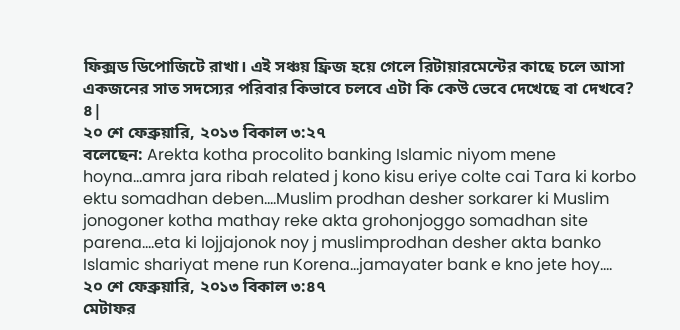ফিক্সড ডিপোজিটে রাখা। এই সঞ্চয় ফ্রিজ হয়ে গেলে রিটায়ারমেন্টের কাছে চলে আসা একজনের সাত সদস্যের পরিবার কিভাবে চলবে এটা কি কেউ ভেবে দেখেছে বা দেখবে?
৪|
২০ শে ফেব্রুয়ারি, ২০১৩ বিকাল ৩:২৭
বলেছেন: Arekta kotha procolito banking Islamic niyom mene hoyna...amra jara ribah related j kono kisu eriye colte cai Tara ki korbo ektu somadhan deben....Muslim prodhan desher sorkarer ki Muslim jonogoner kotha mathay reke akta grohonjoggo somadhan site parena....eta ki lojjajonok noy j muslimprodhan desher akta banko Islamic shariyat mene run Korena...jamayater bank e kno jete hoy....
২০ শে ফেব্রুয়ারি, ২০১৩ বিকাল ৩:৪৭
মেটাফর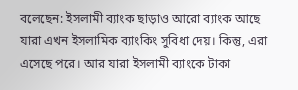বলেছেন: ইসলামী ব্যাংক ছাড়াও আরো ব্যাংক আছে যারা এখন ইসলামিক ব্যাংকিং সুবিধা দেয়। কিন্তু, এরা এসেছে পরে। আর যারা ইসলামী ব্যাংকে টাকা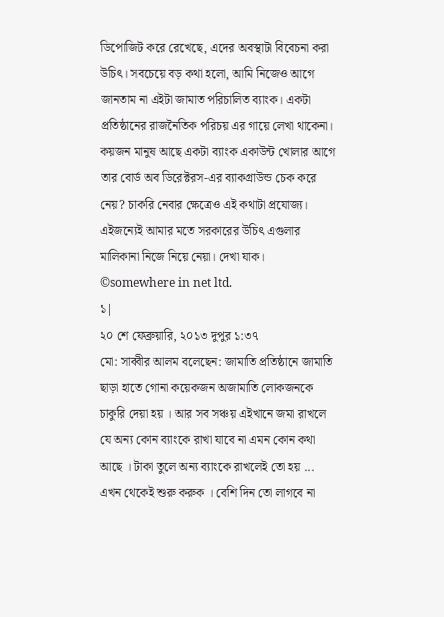ডিপোজিট করে রেখেছে, এদের অবস্থাটা বিবেচনা করা উচিৎ। সবচেয়ে বড় কথা হলো, আমি নিজেও আগে জানতাম না এইটা জামাত পরিচালিত ব্যাংক। একটা প্রতিষ্ঠানের রাজনৈতিক পরিচয় এর গায়ে লেখা থাকেনা। কয়জন মানুষ আছে একটা ব্যাংক একাউন্ট খোলার আগে তার বোর্ড অব ডিরেক্টরস-এর ব্যাকগ্রাউন্ড চেক করে নেয়? চাকরি নেবার ক্ষেত্রেও এই কথাটা প্রযোজ্য।
এইজন্যেই আমার মতে সরকারের উচিৎ এগুলার মালিকানা নিজে নিয়ে নেয়া। দেখা যাক।
©somewhere in net ltd.
১|
২০ শে ফেব্রুয়ারি, ২০১৩ দুপুর ১:৩৭
মো: সাব্বীর আলম বলেছেন: জামাতি প্রতিষ্ঠানে জামাতি ছাড়া হাতে গোনা কয়েকজন অজামাতি লোকজনকে চাকুরি দেয়া হয় । আর সব সঞ্চয় এইখানে জমা রাখলে যে অন্য কোন ব্যাংকে রাখা যাবে না এমন কোন কথা আছে । টাকা তুলে অন্য ব্যাংকে রাখলেই তো হয় ... এখন থেকেই শুরু করুক । বেশি দিন তো লাগবে না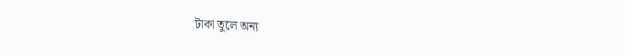টাকা তুলে অন্য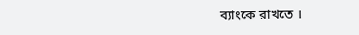ব্যাংকে রাখতে ।